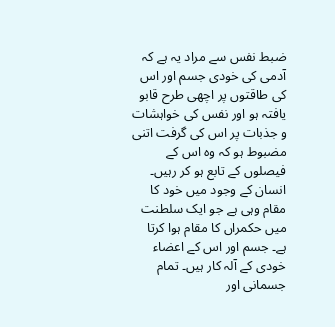ضبط نفس سے مراد یہ ہے کہ آدمی کی خودی جسم اور اس کی طاقتوں پر اچھی طرح قابو یافتہ ہو اور نفس کی خواہشات و جذبات پر اس کی گرفت اتنی مضبوط ہو کہ وہ اس کے فیصلوں کے تابع ہو کر رہیں۔ انسان کے وجود میں خود کا مقام وہی ہے جو ایک سلطنت میں حکمراں کا مقام ہوا کرتا ہے۔ جسم اور اس کے اعضاء خودی کے آلہ کار ہیں۔ تمام جسمانی اور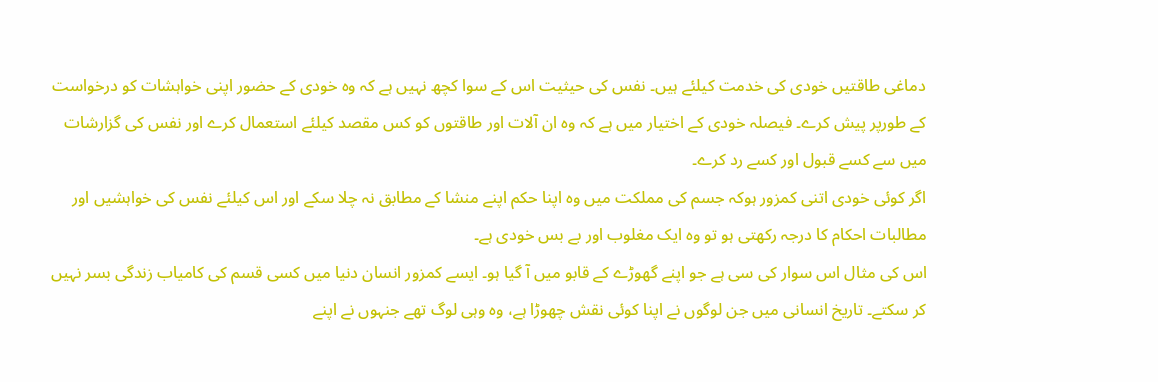دماغی طاقتیں خودی کی خدمت کیلئے ہیں۔ نفس کی حیثیت اس کے سوا کچھ نہیں ہے کہ وہ خودی کے حضور اپنی خواہشات کو درخواست کے طورپر پیش کرے۔ فیصلہ خودی کے اختیار میں ہے کہ وہ ان آلات اور طاقتوں کو کس مقصد کیلئے استعمال کرے اور نفس کی گزارشات میں سے کسے قبول اور کسے رد کرے۔
اگر کوئی خودی اتنی کمزور ہوکہ جسم کی مملکت میں وہ اپنا حکم اپنے منشا کے مطابق نہ چلا سکے اور اس کیلئے نفس کی خواہشیں اور مطالبات احکام کا درجہ رکھتی ہو تو وہ ایک مغلوب اور بے بس خودی ہے۔
اس کی مثال اس سوار کی سی ہے جو اپنے گھوڑے کے قابو میں آ گیا ہو۔ ایسے کمزور انسان دنیا میں کسی قسم کی کامیاب زندگی بسر نہیں کر سکتے۔ تاریخ انسانی میں جن لوگوں نے اپنا کوئی نقش چھوڑا ہے، وہ وہی لوگ تھے جنہوں نے اپنے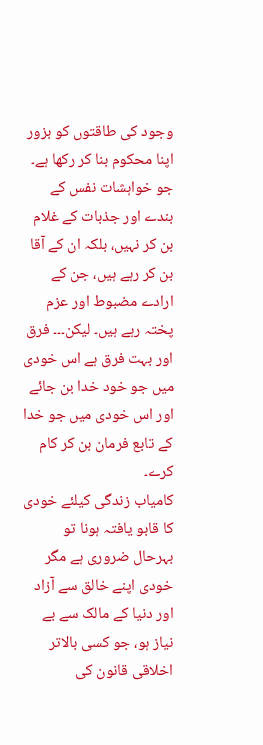وجود کی طاقتوں کو بزور اپنا محکوم بنا کر رکھا ہے۔ جو خواہشات نفس کے بندے اور جذبات کے غلام بن کر نہیں، بلکہ ان کے آقا بن کر رہے ہیں، جن کے ارادے مضبوط اور عزم پختہ رہے ہیں۔ لیکن۔۔۔ فرق اور بہت فرق ہے اس خودی میں جو خود خدا بن جائے اور اس خودی میں جو خدا کے تابع فرمان بن کر کام کرے۔
کامیاب زندگی کیلئے خودی کا قابو یافتہ ہونا تو بہرحال ضروری ہے مگر خودی اپنے خالق سے آزاد اور دنیا کے مالک سے بے نیاز ہو، جو کسی بالاتر اخلاقی قانون کی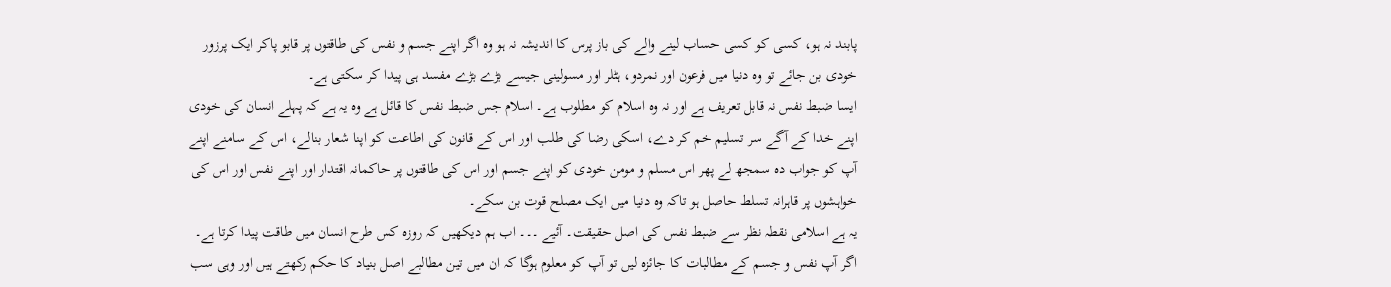پابند نہ ہو، کسی کو کسی حساب لینے والے کی باز پرس کا اندیشہ نہ ہو وہ اگر اپنے جسم و نفس کی طاقتوں پر قابو پاکر ایک پرزور خودی بن جائے تو وہ دنیا میں فرعون اور نمردو، ہٹلر اور مسولینی جیسے بڑے بڑے مفسد ہی پیدا کر سکتی ہے۔
ایسا ضبط نفس نہ قابل تعریف ہے اور نہ وہ اسلام کو مطلوب ہے۔ اسلام جس ضبط نفس کا قائل ہے وہ یہ ہے کہ پہلے انسان کی خودی اپنے خدا کے آگے سر تسلیم خم کر دے، اسکی رضا کی طلب اور اس کے قانون کی اطاعت کو اپنا شعار بنالے، اس کے سامنے اپنے آپ کو جواب دہ سمجھ لے پھر اس مسلم و مومن خودی کو اپنے جسم اور اس کی طاقتوں پر حاکمانہ اقتدار اور اپنے نفس اور اس کی خواہشوں پر قاہرانہ تسلط حاصل ہو تاکہ وہ دنیا میں ایک مصلح قوت بن سکے۔
یہ ہے اسلامی نقطہ نظر سے ضبط نفس کی اصل حقیقت۔ آئیے ۔۔۔ اب ہم دیکھیں کہ روزہ کس طرح انسان میں طاقت پیدا کرتا ہے۔
اگر آپ نفس و جسم کے مطالبات کا جائزہ لیں تو آپ کو معلوم ہوگا کہ ان میں تین مطالبے اصل بنیاد کا حکم رکھتے ہیں اور وہی سب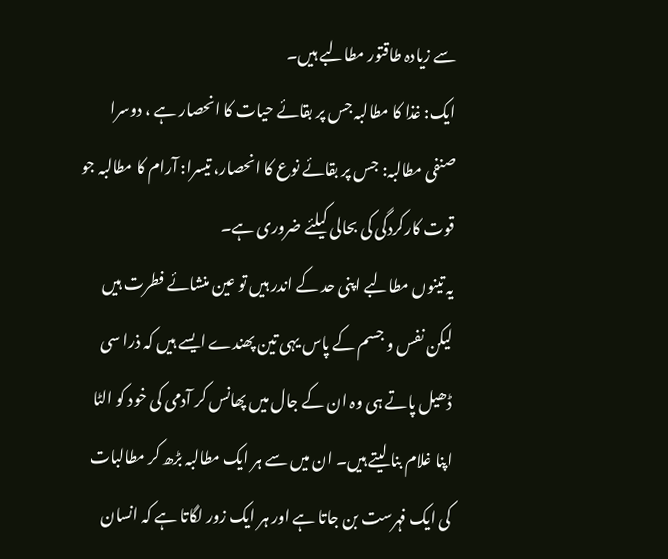سے زیادہ طاقتور مطالبے ہیں۔
ایک: غذا کا مطالبہ جس پر بقائے حیات کا انحصار ہے ، دوسرا صنفی مطالبہ: جس پر بقائے نوع کا انحصار، تیسرا: آرام کا مطالبہ جو قوت کارکردگی کی بحالی کیلئے ضروری ہے۔
یہ تینوں مطالبے اپنی حد کے اندر ہیں تو عین منشائے فطرت ہیں لیکن نفس و جسم کے پاس یہی تین پھندے ایسے ہیں کہ ذرا سی ڈھیل پاتے ہی وہ ان کے جال میں پھانس کر آدمی کی خود کو الٹا اپنا غلام بنا لیتے ہیں۔ ان میں سے ہر ایک مطالبہ بڑھ کر مطالبات کی ایک فہرست بن جاتا ہے اور ہر ایک زور لگاتا ہے کہ انسان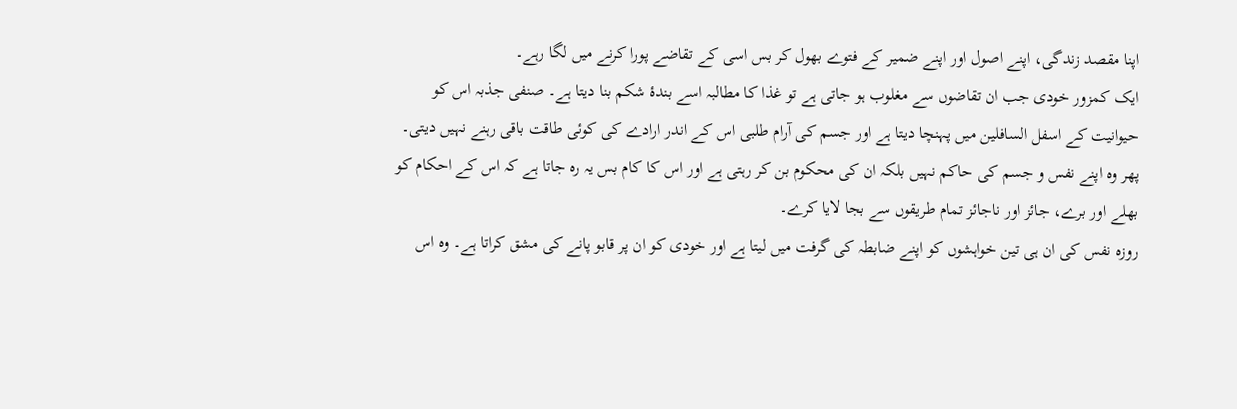اپنا مقصد زندگی، اپنے اصول اور اپنے ضمیر کے فتوے بھول کر بس اسی کے تقاضے پورا کرنے میں لگا رہے۔
ایک کمزور خودی جب ان تقاضوں سے مغلوب ہو جاتی ہے تو غذا کا مطالبہ اسے بندۂ شکم بنا دیتا ہے۔ صنفی جذبہ اس کو حیوانیت کے اسفل السافلین میں پہنچا دیتا ہے اور جسم کی آرام طلبی اس کے اندر ارادے کی کوئی طاقت باقی رہنے نہیں دیتی۔ پھر وہ اپنے نفس و جسم کی حاکم نہیں بلکہ ان کی محکوم بن کر رہتی ہے اور اس کا کام بس یہ رہ جاتا ہے کہ اس کے احکام کو بھلے اور برے، جائز اور ناجائز تمام طریقوں سے بجا لایا کرے۔
روزہ نفس کی ان ہی تین خواہشوں کو اپنے ضابطہ کی گرفت میں لیتا ہے اور خودی کو ان پر قابو پانے کی مشق کراتا ہے۔ وہ اس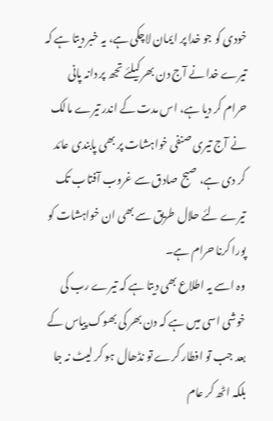خودی کو جو خدا پر ایمان لاچکی ہے، یہ خبر دیتا ہے کہ تیرے خدا نے آج دن بھر کیلئے تجھ پر دانہ پانی حرام کر دیا ہے، اس مدت کے اندر تیرے مالک نے آج تیری صنفی خواہشات پر بھی پابندی عائد کر دی ہے، صبح صادق سے غروب آفتاب تک تیرے لئے حلال طریق سے بھی ان خواہشات کو پورا کرنا حرام ہے۔
وہ اسے یہ اطلاع بھی دیتا ہے کہ تیرے رب کی خوشی اسی میں ہے کہ دن بھر کی بھوک پیاس کے بعد جب تو افطار کرے تو نڈھال ہو کر لیٹ نہ جا بلکہ اٹھ کر عام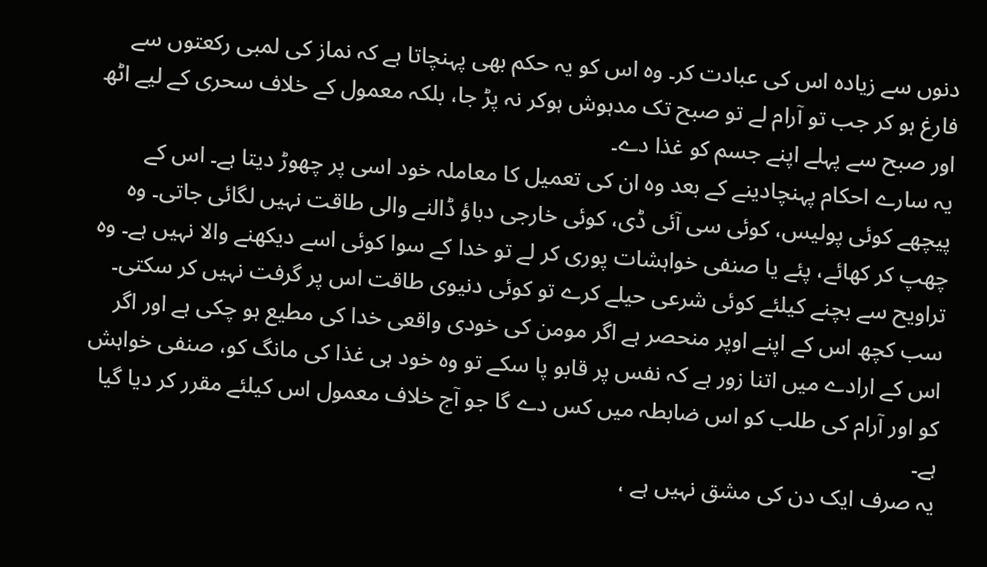دنوں سے زیادہ اس کی عبادت کر۔ وہ اس کو یہ حکم بھی پہنچاتا ہے کہ نماز کی لمبی رکعتوں سے فارغ ہو کر جب تو آرام لے تو صبح تک مدہوش ہوکر نہ پڑ جا، بلکہ معمول کے خلاف سحری کے لیے اٹھ اور صبح سے پہلے اپنے جسم کو غذا دے۔
یہ سارے احکام پہنچادینے کے بعد وہ ان کی تعمیل کا معاملہ خود اسی پر چھوڑ دیتا ہے۔ اس کے پیچھے کوئی پولیس، کوئی سی آئی ڈی، کوئی خارجی دباؤ ڈالنے والی طاقت نہیں لگائی جاتی۔ وہ چھپ کر کھائے، پئے یا صنفی خواہشات پوری کر لے تو خدا کے سوا کوئی اسے دیکھنے والا نہیں ہے۔ وہ تراویح سے بچنے کیلئے کوئی شرعی حیلے کرے تو کوئی دنیوی طاقت اس پر گرفت نہیں کر سکتی۔ سب کچھ اس کے اپنے اوپر منحصر ہے اگر مومن کی خودی واقعی خدا کی مطیع ہو چکی ہے اور اگر اس کے ارادے میں اتنا زور ہے کہ نفس پر قابو پا سکے تو وہ خود ہی غذا کی مانگ کو، صنفی خواہش کو اور آرام کی طلب کو اس ضابطہ میں کس دے گا جو آج خلاف معمول اس کیلئے مقرر کر دیا گیا ہے۔
یہ صرف ایک دن کی مشق نہیں ہے ،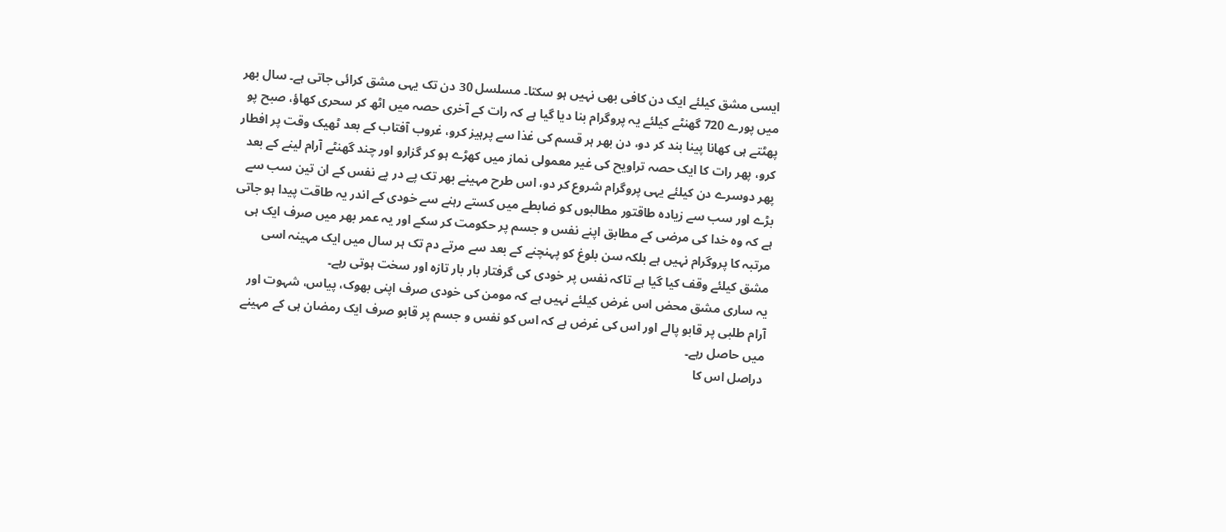ایسی مشق کیلئے ایک دن کافی بھی نہیں ہو سکتا۔ مسلسل 30 دن تک یہی مشق کرائی جاتی ہے۔ سال بھر میں پورے 720 گھنٹے کیلئے یہ پروگرام بنا دیا گیا ہے کہ رات کے آخری حصہ میں اٹھ کر سحری کھاؤ، صبح پو پھٹتے ہی کھانا پینا بند کر دو، دن بھر ہر قسم کی غذا سے پرہیز کرو، غروب آفتاب کے بعد ٹھیک وقت پر افطار کرو، پھر رات کا ایک حصہ تراویح کی غیر معمولی نماز میں کھڑے ہو کر گزارو اور چند گھنٹے آرام لینے کے بعد پھر دوسرے دن کیلئے یہی پروگرام شروع کر دو، اس طرح مہینے بھر تک پے در پے نفس کے ان تین سب سے بڑے اور سب سے زیادہ طاقتور مطالبوں کو ضابطے میں کستے رہنے سے خودی کے اندر یہ طاقت پیدا ہو جاتی ہے کہ وہ خدا کی مرضی کے مطابق اپنے نفس و جسم پر حکومت کر سکے اور یہ عمر بھر میں صرف ایک ہی مرتبہ کا پروگرام نہیں ہے بلکہ سن بلوغ کو پہنچنے کے بعد سے مرتے دم تک ہر سال میں ایک مہینہ اسی مشق کیلئے وقف کیا گیا ہے تاکہ نفس پر خودی کی گرفتار بار بار تازہ اور سخت ہوتی رہے۔
یہ ساری مشق محض اس غرض کیلئے نہیں ہے کہ مومن کی خودی صرف اپنی بھوک، پیاس، شہوت اور آرام طلبی پر قابو پالے اور اس کی غرض ہے کہ اس کو نفس و جسم پر قابو صرف ایک رمضان ہی کے مہینے میں حاصل رہے۔
دراصل اس کا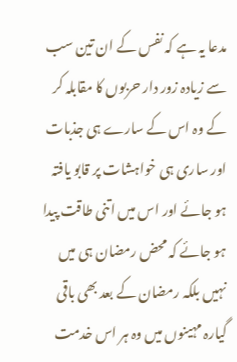مدعا یہ ہے کہ نفس کے ان تین سب سے زیادہ زور دار حربوں کا مقابلہ کر کے وہ اس کے سارے ہی جذبات اور ساری ہی خواہشات پر قابو یافتہ ہو جائے اور اس میں اتنی طاقت پیدا ہو جائے کہ محض رمضان ہی میں نہیں بلکہ رمضان کے بعد بھی باقی گیارہ مہینوں میں وہ ہر اس خدمت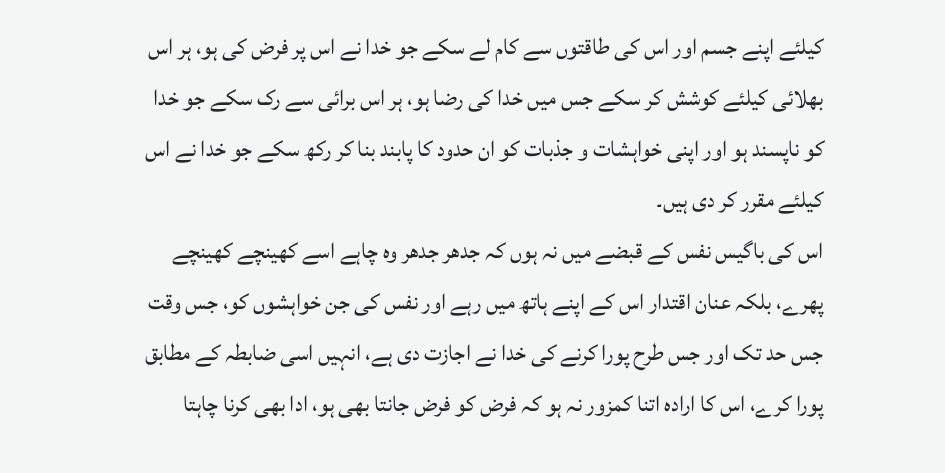کیلئے اپنے جسم اور اس کی طاقتوں سے کام لے سکے جو خدا نے اس پر فرض کی ہو، ہر اس بھلائی کیلئے کوشش کر سکے جس میں خدا کی رضا ہو، ہر اس برائی سے رک سکے جو خدا کو ناپسند ہو اور اپنی خواہشات و جذبات کو ان حدود کا پابند بنا کر رکھ سکے جو خدا نے اس کیلئے مقرر کر دی ہیں۔
اس کی باگیس نفس کے قبضے میں نہ ہوں کہ جدھر جدھر وہ چاہے اسے کھینچے کھینچے پھرے، بلکہ عنان اقتدار اس کے اپنے ہاتھ میں رہے اور نفس کی جن خواہشوں کو، جس وقت جس حد تک اور جس طرح پورا کرنے کی خدا نے اجازت دی ہے، انہیں اسی ضابطہ کے مطابق پورا کرے، اس کا ارادہ اتنا کمزور نہ ہو کہ فرض کو فرض جانتا بھی ہو، ادا بھی کرنا چاہتا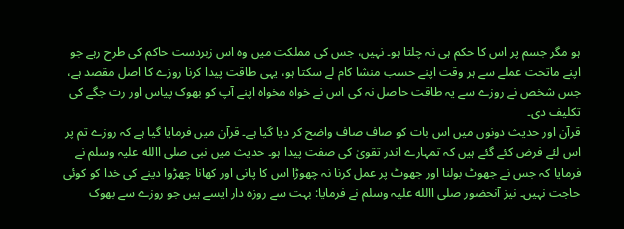ہو مگر جسم پر اس کا حکم ہی نہ چلتا ہو۔ نہیں، جس کی مملکت میں وہ اس زبردست حاکم کی طرح رہے جو اپنے ماتحت عملے سے ہر وقت اپنے حسب منشا کام لے سکتا ہو، یہی طاقت پیدا کرنا روزے کا اصل مقصد ہے، جس شخص نے روزے سے یہ طاقت حاصل نہ کی اس نے خواہ مخواہ اپنے آپ کو بھوک پیاس اور رت جگے کی تکلیف دی۔
قرآن اور حدیث دونوں میں اس بات کو صاف صاف واضح کر دیا گیا ہے۔ قرآن میں فرمایا گیا ہے کہ روزے تم پر اس لئے فرض کئے گئے ہیں کہ تمہارے اندر تقویٰ کی صفت پیدا ہو۔ حدیث میں نبی صلی االله علیہ وسلم نے فرمایا کہ جس نے جھوٹ بولنا اور جھوٹ پر عمل کرنا نہ چھوڑا اس کا پانی اور کھانا چھڑوا دینے کی خدا کو کوئی حاجت نہیں۔ نیز آنحضور صلی االله علیہ وسلم نے فرمایا: بہت سے روزہ دار ایسے ہیں جو روزے سے بھوک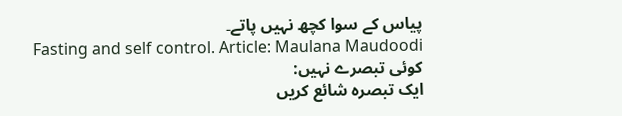پیاس کے سوا کچھ نہیں پاتے۔
Fasting and self control. Article: Maulana Maudoodi
کوئی تبصرے نہیں:
ایک تبصرہ شائع کریں